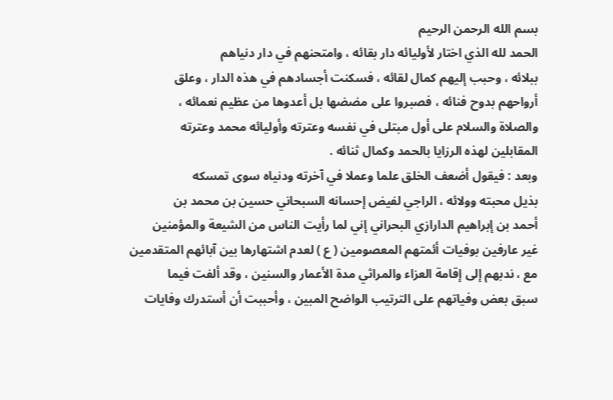بسم الله الرحمن الرحيم
الحمد لله الذي اختار لأوليائه دار بقائه ، وامتحنهم في دار دنياهم
ببلائه ، وحبب إليهم كمال لقائه ، فسكنت أجسادهم في هذه الدار ، وعلق
أرواحهم بدوح فنائه ، فصبروا على مضضها بل أعدوها من عظيم نعمائه ،
والصلاة والسلام على أول مبتلى في نفسه وعترته وأوليائه محمد وعترته
المقابلين لهذه الرزايا بالحمد وكمال ثنائه .
وبعد : فيقول أضعف الخلق علما وعملا في آخرته ودنياه سوى تمسكه
بذيل محبته وولائه ، الراجي لفيض إحسانه السبحاني حسين بن محمد بن
أحمد بن إبراهيم الدارازي البحراني إني لما رأيت الناس من الشيعة والمؤمنين
غير عارفين بوفيات أئمتهم المعصومين ( ع ) لعدم اشتهارها بين آبائهم المتقدمين
مع ، ندبهم إلى إقامة العزاء والمراثي مدة الأعمار والسنين ، وقد ألفت فيما
سبق بعض وفياتهم على الترتيب الواضح المبين ، وأحببت أن أستدرك وفايات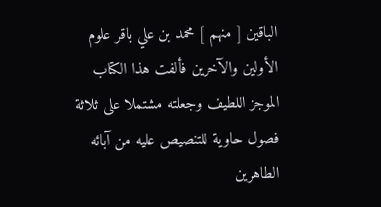الباقين [ منهم ] محمد بن علي باقر علوم الأولين والآخرين فألفت هذا الكتاب
الموجز اللطيف وجعلته مشتملا على ثلاثة فصول حاوية للتنصيص عليه من آبائه
الطاهرين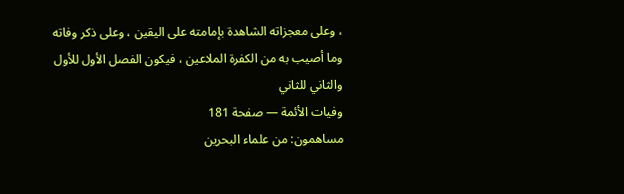، وعلى معجزاته الشاهدة بإمامته على اليقين ، وعلى ذكر وفاته وما أصيب به من الكفرة الملاعين ، فيكون الفصل الأول للأول والثاني للثاني
وفيات الأئمة — صفحة 181
مساهمون: من علماء البحرين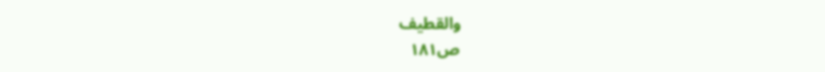والقطيف
ص١٨١